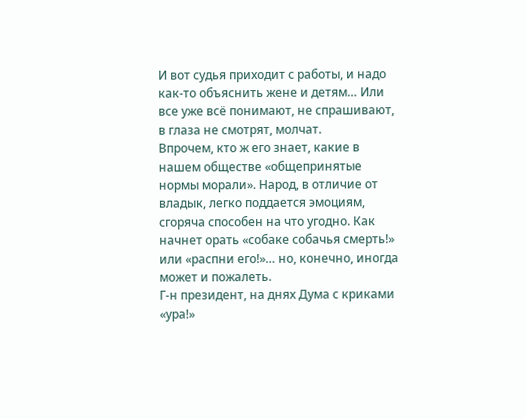И вот судья приходит с работы, и надо как-то объяснить жене и детям… Или все уже всё понимают, не спрашивают, в глаза не смотрят, молчат.
Впрочем, кто ж его знает, какие в нашем обществе «общепринятые нормы морали». Народ, в отличие от владык, легко поддается эмоциям, сгоряча способен на что угодно. Как начнет орать «собаке собачья смерть!» или «распни его!»… но, конечно, иногда может и пожалеть.
Г-н президент, на днях Дума с криками «ура!»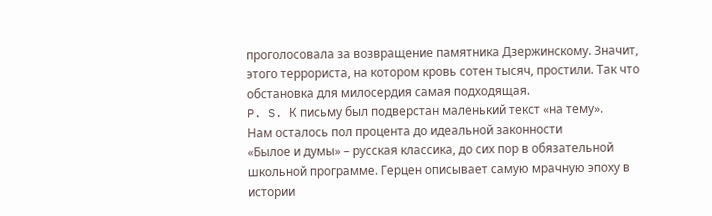проголосовала за возвращение памятника Дзержинскому. Значит, этого террориста, на котором кровь сотен тысяч, простили. Так что обстановка для милосердия самая подходящая.
P. S. К письму был подверстан маленький текст «на тему».
Нам осталось пол процента до идеальной законности
«Былое и думы» – русская классика, до сих пор в обязательной школьной программе. Герцен описывает самую мрачную эпоху в истории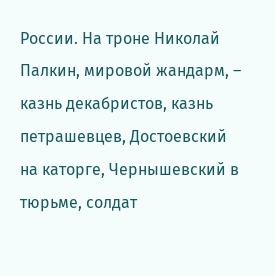России. На троне Николай Палкин, мировой жандарм, – казнь декабристов, казнь петрашевцев, Достоевский на каторге, Чернышевский в тюрьме, солдат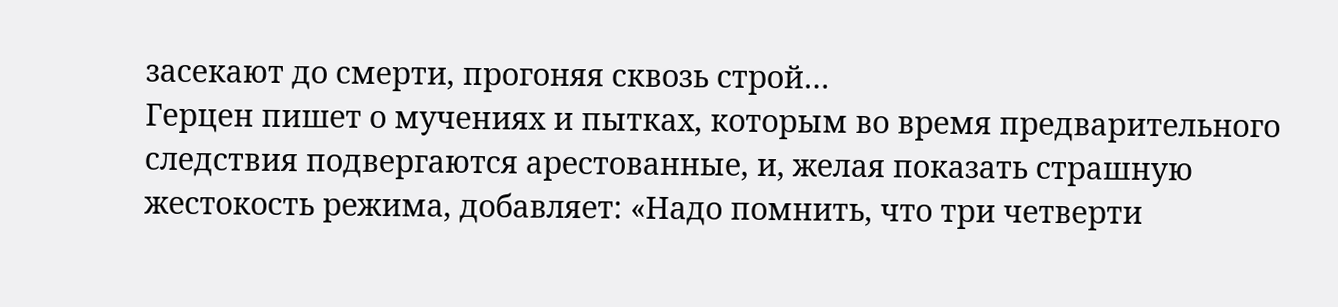засекают до смерти, прогоняя сквозь строй…
Герцен пишет о мучениях и пытках, которым во время предварительного следствия подвергаются арестованные, и, желая показать страшную жестокость режима, добавляет: «Надо помнить, что три четверти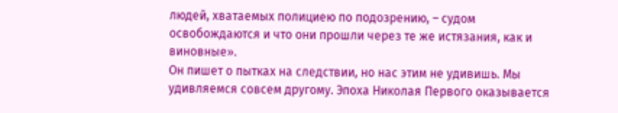людей, хватаемых полициею по подозрению, – судом освобождаются и что они прошли через те же истязания, как и виновные».
Он пишет о пытках на следствии, но нас этим не удивишь. Мы удивляемся совсем другому. Эпоха Николая Первого оказывается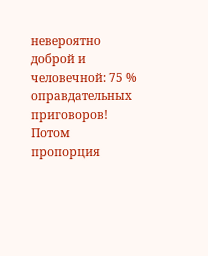невероятно доброй и человечной: 75 % оправдательных приговоров!
Потом пропорция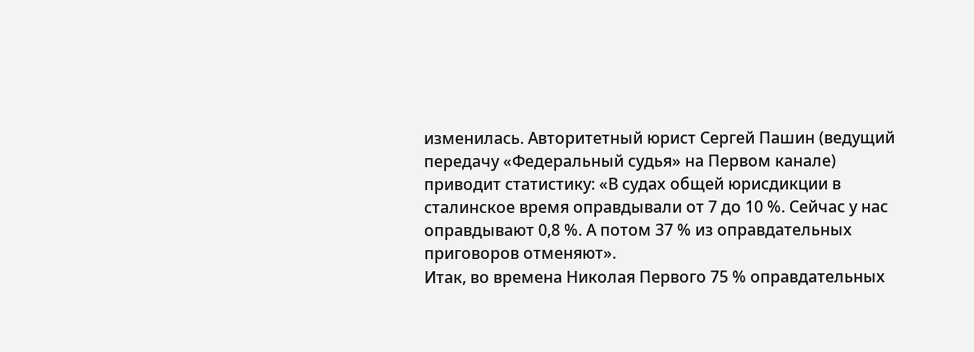изменилась. Авторитетный юрист Сергей Пашин (ведущий передачу «Федеральный судья» на Первом канале) приводит статистику: «В судах общей юрисдикции в сталинское время оправдывали от 7 до 10 %. Сейчас у нас оправдывают 0,8 %. А потом 37 % из оправдательных приговоров отменяют».
Итак, во времена Николая Первого 75 % оправдательных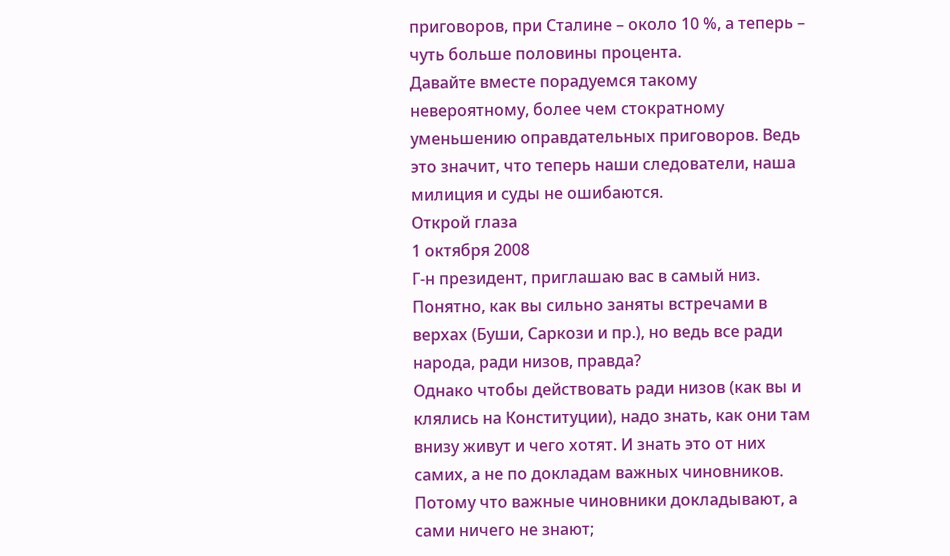приговоров, при Сталине – около 10 %, а теперь – чуть больше половины процента.
Давайте вместе порадуемся такому невероятному, более чем стократному уменьшению оправдательных приговоров. Ведь это значит, что теперь наши следователи, наша милиция и суды не ошибаются.
Открой глаза
1 октября 2008
Г-н президент, приглашаю вас в самый низ. Понятно, как вы сильно заняты встречами в верхах (Буши, Саркози и пр.), но ведь все ради народа, ради низов, правда?
Однако чтобы действовать ради низов (как вы и клялись на Конституции), надо знать, как они там внизу живут и чего хотят. И знать это от них самих, а не по докладам важных чиновников. Потому что важные чиновники докладывают, а сами ничего не знают;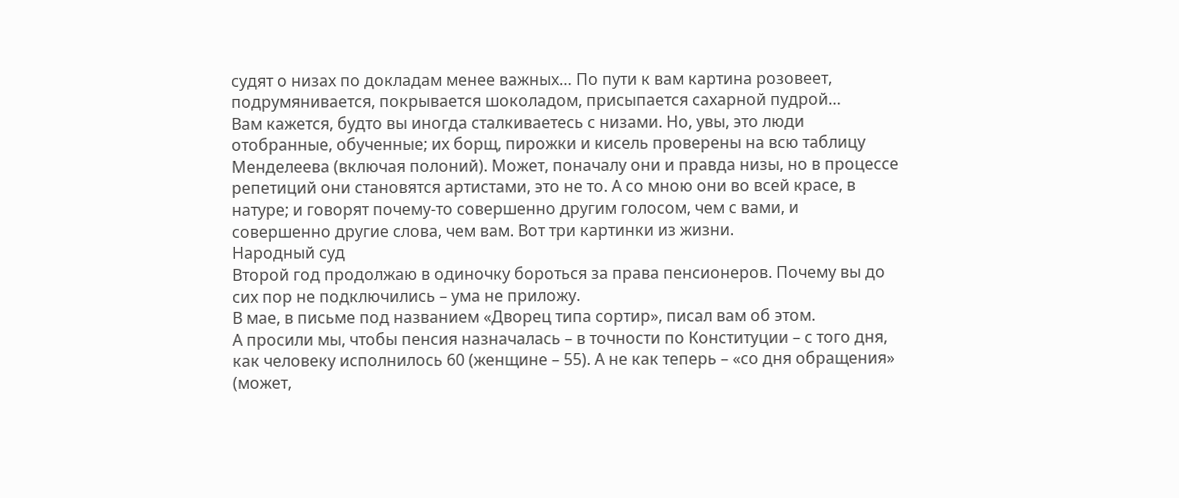судят о низах по докладам менее важных… По пути к вам картина розовеет, подрумянивается, покрывается шоколадом, присыпается сахарной пудрой…
Вам кажется, будто вы иногда сталкиваетесь с низами. Но, увы, это люди отобранные, обученные; их борщ, пирожки и кисель проверены на всю таблицу Менделеева (включая полоний). Может, поначалу они и правда низы, но в процессе репетиций они становятся артистами, это не то. А со мною они во всей красе, в натуре; и говорят почему-то совершенно другим голосом, чем с вами, и совершенно другие слова, чем вам. Вот три картинки из жизни.
Народный суд
Второй год продолжаю в одиночку бороться за права пенсионеров. Почему вы до сих пор не подключились – ума не приложу.
В мае, в письме под названием «Дворец типа сортир», писал вам об этом.
А просили мы, чтобы пенсия назначалась – в точности по Конституции – с того дня, как человеку исполнилось 60 (женщине – 55). А не как теперь – «со дня обращения» (может,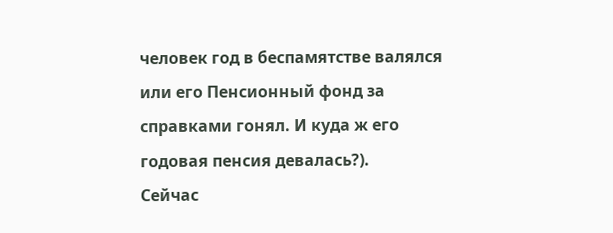человек год в беспамятстве валялся или его Пенсионный фонд за справками гонял. И куда ж его годовая пенсия девалась?).
Сейчас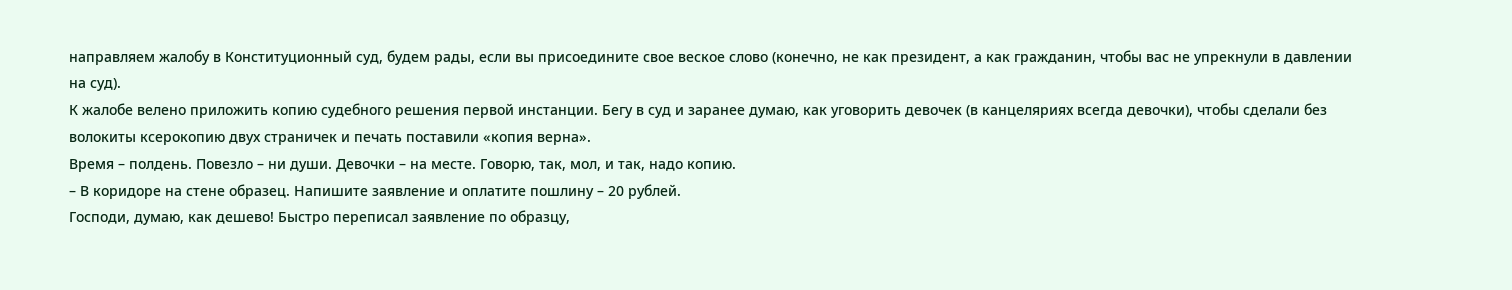направляем жалобу в Конституционный суд, будем рады, если вы присоедините свое веское слово (конечно, не как президент, а как гражданин, чтобы вас не упрекнули в давлении на суд).
К жалобе велено приложить копию судебного решения первой инстанции. Бегу в суд и заранее думаю, как уговорить девочек (в канцеляриях всегда девочки), чтобы сделали без волокиты ксерокопию двух страничек и печать поставили «копия верна».
Время – полдень. Повезло – ни души. Девочки – на месте. Говорю, так, мол, и так, надо копию.
– В коридоре на стене образец. Напишите заявление и оплатите пошлину – 20 рублей.
Господи, думаю, как дешево! Быстро переписал заявление по образцу,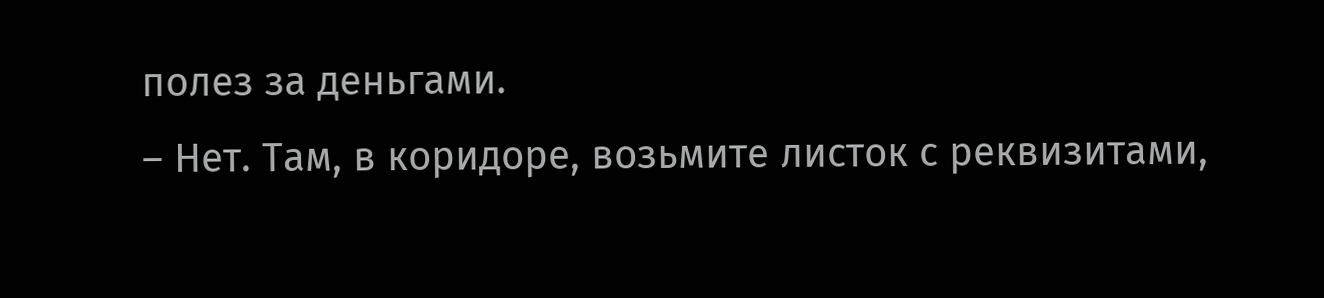полез за деньгами.
– Нет. Там, в коридоре, возьмите листок с реквизитами,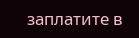заплатите в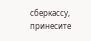сберкассу, принесите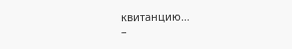квитанцию…
–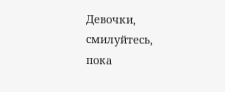Девочки, смилуйтесь, пока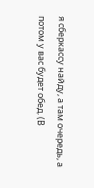я сберкассу найду, а там очередь, а потом у вас будет обед. (В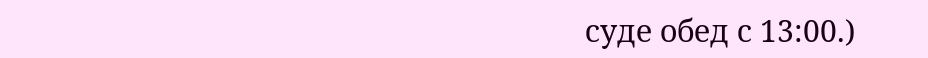суде обед с 13:00.)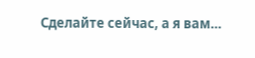Сделайте сейчас, а я вам…